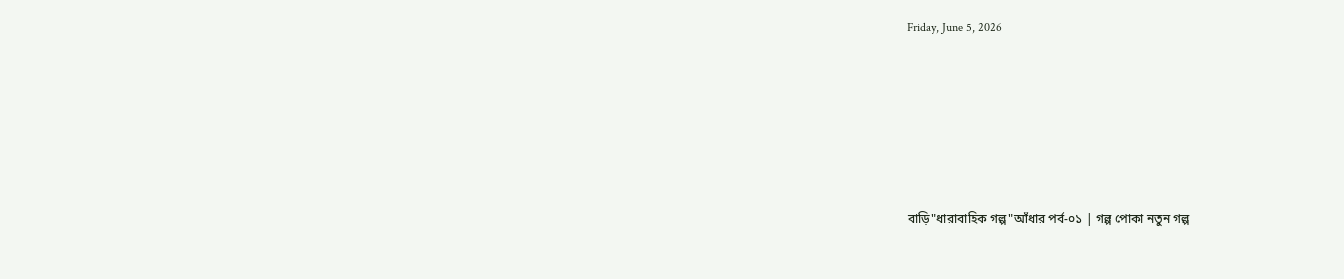Friday, June 5, 2026







বাড়ি"ধারাবাহিক গল্প"আঁধার পর্ব-০১ | গল্প পোকা নতুন গল্প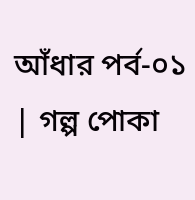আঁধার পর্ব-০১ | গল্প পোকা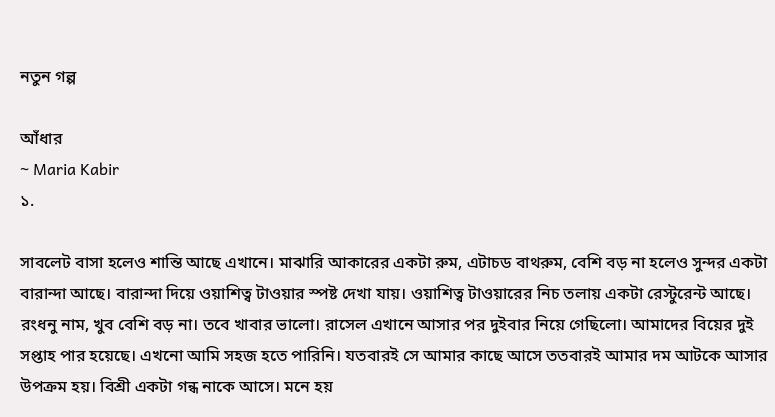নতুন গল্প

আঁধার
~ Maria Kabir
১.

সাবলেট বাসা হলেও শান্তি আছে এখানে। মাঝারি আকারের একটা রুম, এটাচড বাথরুম, বেশি বড় না হলেও সুন্দর একটা বারান্দা আছে। বারান্দা দিয়ে ওয়াশিত্ব টাওয়ার স্পষ্ট দেখা যায়। ওয়াশিত্ব টাওয়ারের নিচ তলায় একটা রেস্টুরেন্ট আছে। রংধনু নাম, খুব বেশি বড় না। তবে খাবার ভালো। রাসেল এখানে আসার পর দুইবার নিয়ে গেছিলো। আমাদের বিয়ের দুই সপ্তাহ পার হয়েছে। এখনো আমি সহজ হতে পারিনি। যতবারই সে আমার কাছে আসে ততবারই আমার দম আটকে আসার উপক্রম হয়। বিশ্রী একটা গন্ধ নাকে আসে। মনে হয়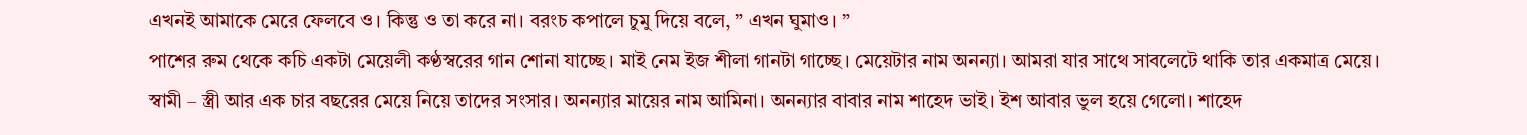এখনই আমাকে মেরে ফেলবে ও। কিন্তু ও তা করে না। বরংচ কপালে চুমু দিয়ে বলে, ” এখন ঘুমাও। ”
পাশের রুম থেকে কচি একটা মেয়েলী কণ্ঠস্বরের গান শোনা যাচ্ছে। মাই নেম ইজ শীলা গানটা গাচ্ছে। মেয়েটার নাম অনন্যা। আমরা যার সাথে সাবলেটে থাকি তার একমাত্র মেয়ে। স্বামী – স্ত্রী আর এক চার বছরের মেয়ে নিয়ে তাদের সংসার। অনন্যার মায়ের নাম আমিনা। অনন্যার বাবার নাম শাহেদ ভাই। ইশ আবার ভুল হয়ে গেলো। শাহেদ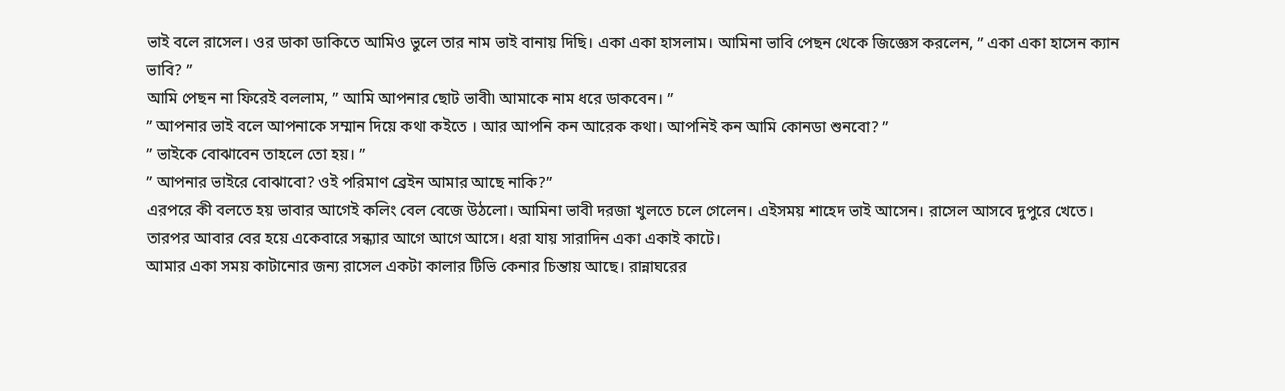ভাই বলে রাসেল। ওর ডাকা ডাকিতে আমিও ভুলে তার নাম ভাই বানায় দিছি। একা একা হাসলাম। আমিনা ভাবি পেছন থেকে জিজ্ঞেস করলেন, ” একা একা হাসেন ক্যান ভাবি? ”
আমি পেছন না ফিরেই বললাম, ” আমি আপনার ছোট ভাবী৷ আমাকে নাম ধরে ডাকবেন। ”
” আপনার ভাই বলে আপনাকে সম্মান দিয়ে কথা কইতে । আর আপনি কন আরেক কথা। আপনিই কন আমি কোনডা শুনবো? ”
” ভাইকে বোঝাবেন তাহলে তো হয়। ”
” আপনার ভাইরে বোঝাবো? ওই পরিমাণ ব্রেইন আমার আছে নাকি?”
এরপরে কী বলতে হয় ভাবার আগেই কলিং বেল বেজে উঠলো। আমিনা ভাবী দরজা খুলতে চলে গেলেন। এইসময় শাহেদ ভাই আসেন। রাসেল আসবে দুপুরে খেতে। তারপর আবার বের হয়ে একেবারে সন্ধ্যার আগে আগে আসে। ধরা যায় সারাদিন একা একাই কাটে।
আমার একা সময় কাটানোর জন্য রাসেল একটা কালার টিভি কেনার চিন্তায় আছে। রান্নাঘরের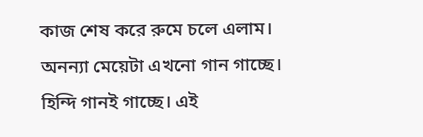কাজ শেষ করে রুমে চলে এলাম। অনন্যা মেয়েটা এখনো গান গাচ্ছে। হিন্দি গানই গাচ্ছে। এই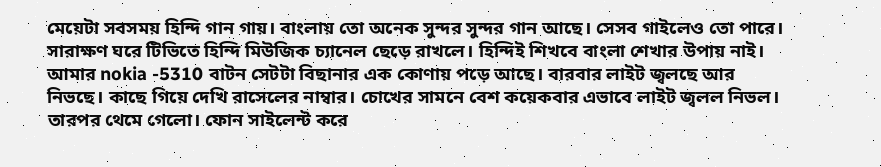মেয়েটা সবসময় হিন্দি গান গায়। বাংলায় তো অনেক সুন্দর সুন্দর গান আছে। সেসব গাইলেও তো পারে। সারাক্ষণ ঘরে টিভিতে হিন্দি মিউজিক চ্যানেল ছেড়ে রাখলে। হিন্দিই শিখবে বাংলা শেখার উপায় নাই।
আমার nokia -5310 বাটন সেটটা বিছানার এক কোণায় পড়ে আছে। বারবার লাইট জ্বলছে আর নিভছে। কাছে গিয়ে দেখি রাসেলের নাম্বার। চোখের সামনে বেশ কয়েকবার এভাবে লাইট জ্বলল নিভল। তারপর থেমে গেলো। ফোন সাইলেন্ট করে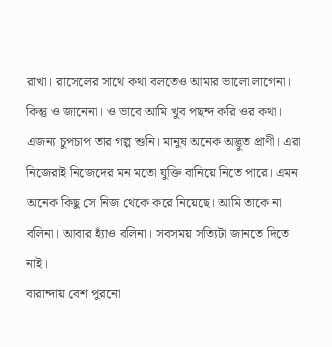রাখা। রাসেলের সাথে কথা বলতেও আমার ভালো লাগেনা। কিন্তু ও জানেনা। ও ভাবে আমি খুব পছন্দ করি ওর কথা। এজন্য চুপচাপ তার গল্প শুনি। মানুষ অনেক অদ্ভুত প্রাণী। এরা নিজেরাই নিজেদের মন মতো যুক্তি বানিয়ে নিতে পারে। এমন অনেক কিছু সে নিজ থেকে করে নিয়েছে। আমি তাকে না বলিনা। আবার হ্যাঁও বলিনা। সবসময় সত্যিটা জানতে দিতে নাই।
বারান্দায় বেশ পুরনো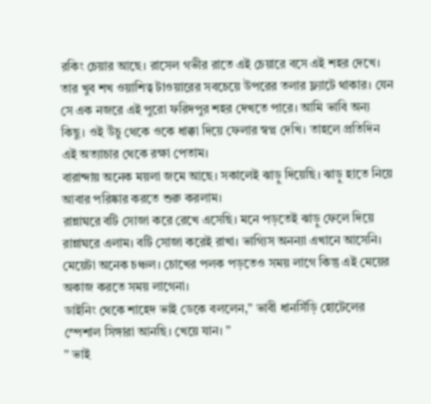রকিং চেয়ার আছে। রাসেল গভীর রাতে এই চেয়ারে বসে এই শহর দেখে। তার খুব শখ ওয়াশিত্ব টাওয়ারের সবচেয়ে উপরের তলার ফ্ল্যাটে থাকার। যেন সে এক নজরে এই পুরো ফরিদপুর শহর দেখতে পারে। আমি ভাবি অন্য কিছু। ওই উঁচু থেকে ওকে ধাক্কা দিয়ে ফেলার স্বপ্ন দেখি। তাহলে প্রতিদিন এই অত্যাচার থেকে রক্ষা পেতাম।
বারান্দায় অনেক ময়লা জমে আছে। সকালেই ঝাড়ু দিয়েছি। ঝাড়ু হাতে নিয়ে আবার পরিষ্কার করতে শুরু করলাম।
রান্নাঘরে বটি সোজা করে রেখে এসেছি। মনে পড়তেই ঝাড়ু ফেলে দিয়ে রান্নাঘরে এলাম। বটি সোজা করেই রাখা। ভাগ্যিস অনন্যা এখানে আসেনি। মেয়েটা অনেক চঞ্চল। চোখের পলক পড়তেও সময় লাগে কিন্তু এই মেয়ের অকাজ করতে সময় লাগেনা।
ডাইনিং থেকে শাহেদ ভাই ডেকে বললেন,” ভাবী ধানসিঁড়ি হোটেলের স্পেশাল সিঙ্গারা আনছি। খেয়ে যান। ”
” ভাই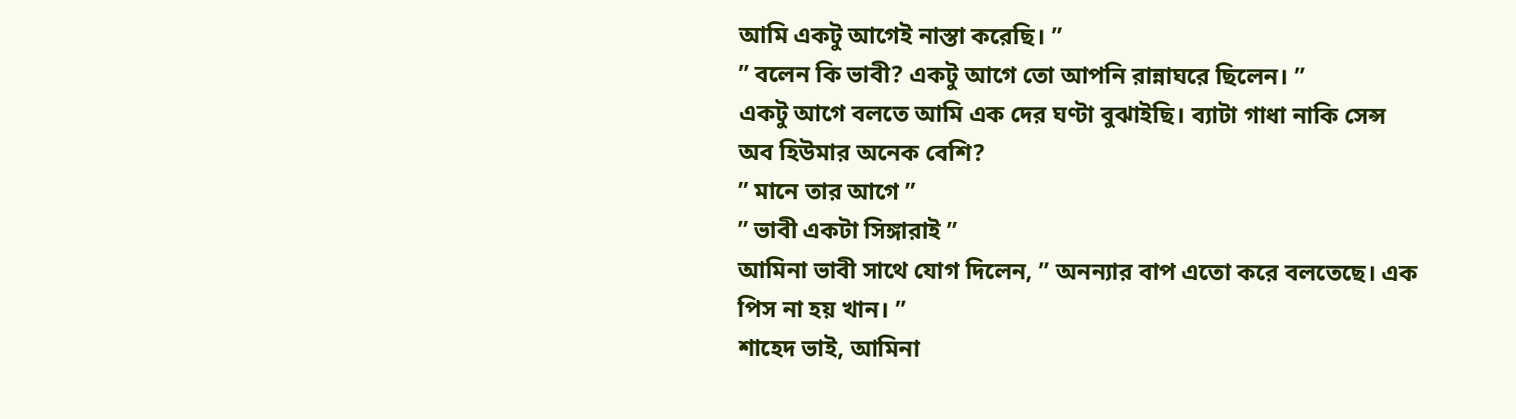আমি একটু আগেই নাস্তা করেছি। ”
” বলেন কি ভাবী? একটু আগে তো আপনি রান্নাঘরে ছিলেন। ”
একটু আগে বলতে আমি এক দের ঘণ্টা বুঝাইছি। ব্যাটা গাধা নাকি সেন্স অব হিউমার অনেক বেশি?
” মানে তার আগে ”
” ভাবী একটা সিঙ্গারাই ”
আমিনা ভাবী সাথে যোগ দিলেন, ” অনন্যার বাপ এতো করে বলতেছে। এক পিস না হয় খান। ”
শাহেদ ভাই, আমিনা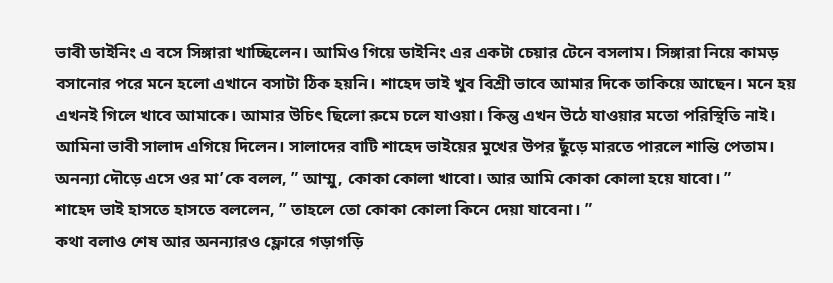ভাবী ডাইনিং এ বসে সিঙ্গারা খাচ্ছিলেন। আমিও গিয়ে ডাইনিং এর একটা চেয়ার টেনে বসলাম। সিঙ্গারা নিয়ে কামড় বসানোর পরে মনে হলো এখানে বসাটা ঠিক হয়নি। শাহেদ ভাই খুব বিশ্রী ভাবে আমার দিকে তাকিয়ে আছেন। মনে হয় এখনই গিলে খাবে আমাকে। আমার উচিৎ ছিলো রুমে চলে যাওয়া। কিন্তু এখন উঠে যাওয়ার মতো পরিস্থিতি নাই। আমিনা ভাবী সালাদ এগিয়ে দিলেন। সালাদের বাটি শাহেদ ভাইয়ের মুখের উপর ছুঁড়ে মারতে পারলে শান্তি পেতাম।
অনন্যা দৌড়ে এসে ওর মা’কে বলল, ” আম্মু, কোকা কোলা খাবো। আর আমি কোকা কোলা হয়ে যাবো। ”
শাহেদ ভাই হাসতে হাসতে বললেন, ” তাহলে তো কোকা কোলা কিনে দেয়া যাবেনা। ”
কথা বলাও শেষ আর অনন্যারও ফ্লোরে গড়াগড়ি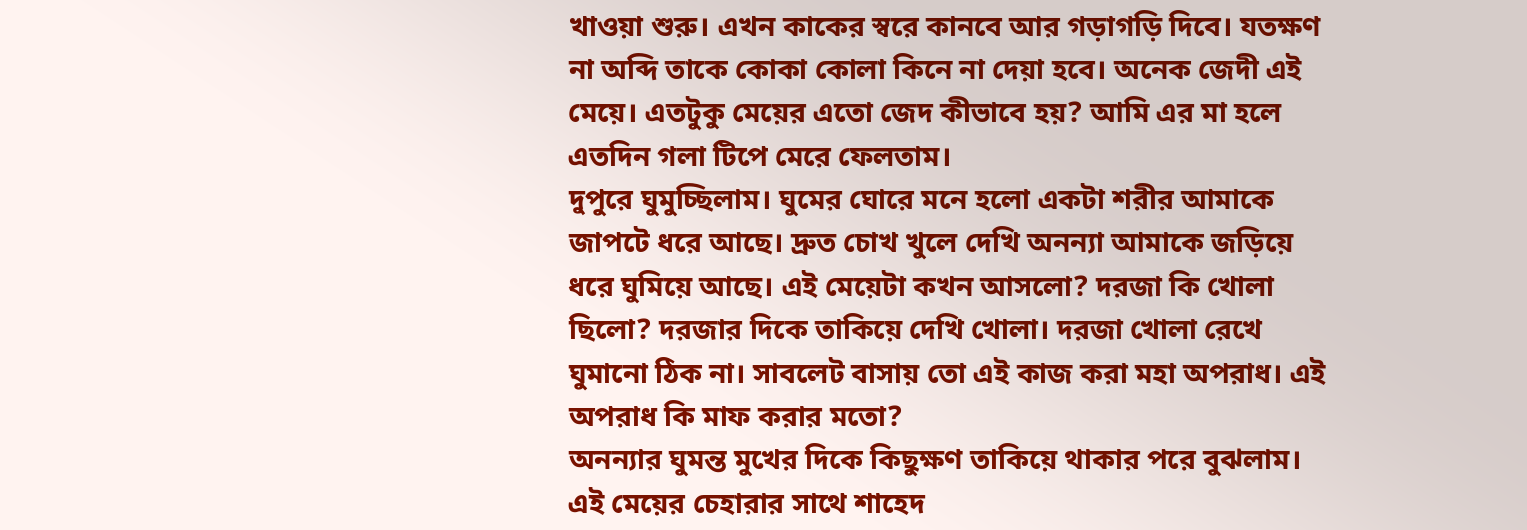খাওয়া শুরু। এখন কাকের স্বরে কানবে আর গড়াগড়ি দিবে। যতক্ষণ না অব্দি তাকে কোকা কোলা কিনে না দেয়া হবে। অনেক জেদী এই মেয়ে। এতটুকু মেয়ের এতো জেদ কীভাবে হয়? আমি এর মা হলে এতদিন গলা টিপে মেরে ফেলতাম।
দুপুরে ঘুমুচ্ছিলাম। ঘুমের ঘোরে মনে হলো একটা শরীর আমাকে জাপটে ধরে আছে। দ্রুত চোখ খুলে দেখি অনন্যা আমাকে জড়িয়ে ধরে ঘুমিয়ে আছে। এই মেয়েটা কখন আসলো? দরজা কি খোলা ছিলো? দরজার দিকে তাকিয়ে দেখি খোলা। দরজা খোলা রেখে ঘুমানো ঠিক না। সাবলেট বাসায় তো এই কাজ করা মহা অপরাধ। এই অপরাধ কি মাফ করার মতো?
অনন্যার ঘুমন্ত মুখের দিকে কিছুক্ষণ তাকিয়ে থাকার পরে বুঝলাম। এই মেয়ের চেহারার সাথে শাহেদ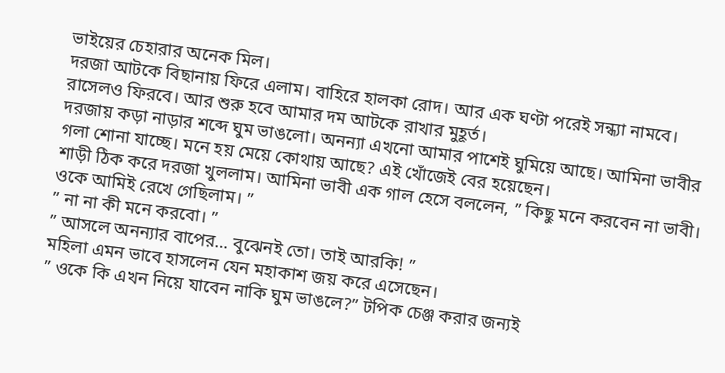ভাইয়ের চেহারার অনেক মিল।
দরজা আটকে বিছানায় ফিরে এলাম। বাহিরে হালকা রোদ। আর এক ঘণ্টা পরেই সন্ধ্যা নামবে। রাসেলও ফিরবে। আর শুরু হবে আমার দম আটকে রাখার মুহূর্ত।
দরজায় কড়া নাড়ার শব্দে ঘুম ভাঙলো। অনন্যা এখনো আমার পাশেই ঘুমিয়ে আছে। আমিনা ভাবীর গলা শোনা যাচ্ছে। মনে হয় মেয়ে কোথায় আছে? এই খোঁজেই বের হয়েছেন।
শাড়ী ঠিক করে দরজা খুললাম। আমিনা ভাবী এক গাল হেসে বললেন, ” কিছু মনে করবেন না ভাবী। ওকে আমিই রেখে গেছিলাম। ”
” না না কী মনে করবো। ”
” আসলে অনন্যার বাপের… বুঝেনই তো। তাই আরকি! ”
মহিলা এমন ভাবে হাসলেন যেন মহাকাশ জয় করে এসেছেন।
” ওকে কি এখন নিয়ে যাবেন নাকি ঘুম ভাঙলে?” টপিক চেঞ্জ করার জন্যই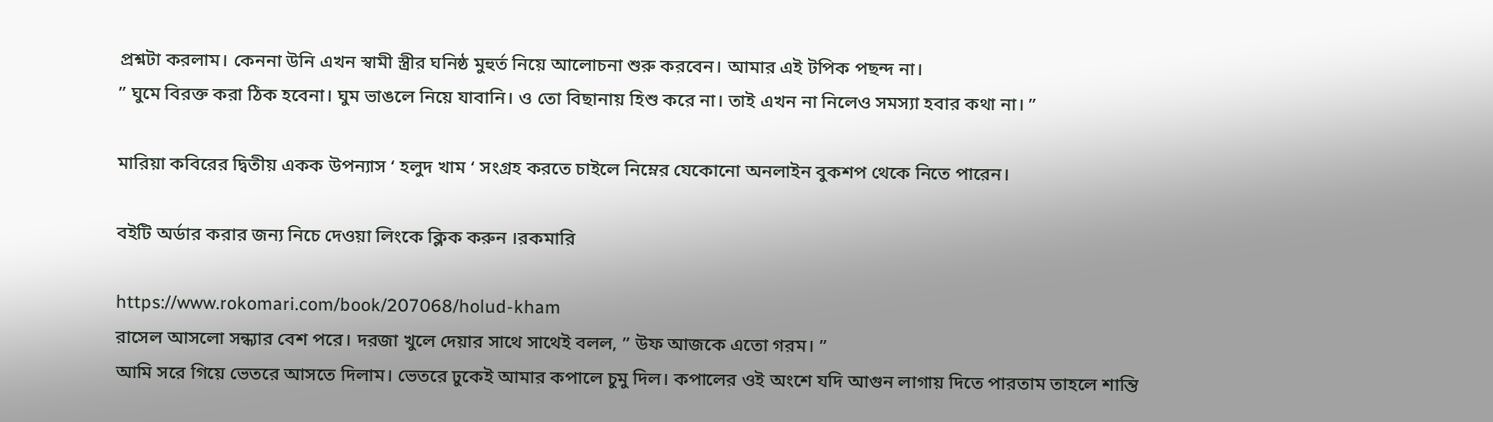প্রশ্নটা করলাম। কেননা উনি এখন স্বামী স্ত্রীর ঘনিষ্ঠ মুহুর্ত নিয়ে আলোচনা শুরু করবেন। আমার এই টপিক পছন্দ না।
” ঘুমে বিরক্ত করা ঠিক হবেনা। ঘুম ভাঙলে নিয়ে যাবানি। ও তো বিছানায় হিশু করে না। তাই এখন না নিলেও সমস্যা হবার কথা না। ”

মারিয়া কবিরের দ্বিতীয় একক উপন্যাস ‘ হলুদ খাম ‘ সংগ্রহ করতে চাইলে নিম্নের যেকোনো অনলাইন বুকশপ থেকে নিতে পারেন।

বইটি অর্ডার করার জন্য নিচে দেওয়া লিংকে ক্লিক করুন ।রকমারি

https://www.rokomari.com/book/207068/holud-kham
রাসেল আসলো সন্ধ্যার বেশ পরে। দরজা খুলে দেয়ার সাথে সাথেই বলল, ” উফ আজকে এতো গরম। ”
আমি সরে গিয়ে ভেতরে আসতে দিলাম। ভেতরে ঢুকেই আমার কপালে চুমু দিল। কপালের ওই অংশে যদি আগুন লাগায় দিতে পারতাম তাহলে শান্তি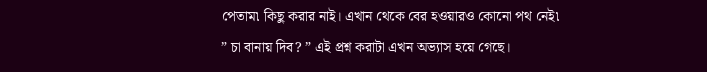পেতাম৷ কিছু করার নাই। এখান থেকে বের হওয়ারও কোনো পথ নেই৷
” চা বানায় দিব? ” এই প্রশ্ন করাটা এখন অভ্যাস হয়ে গেছে।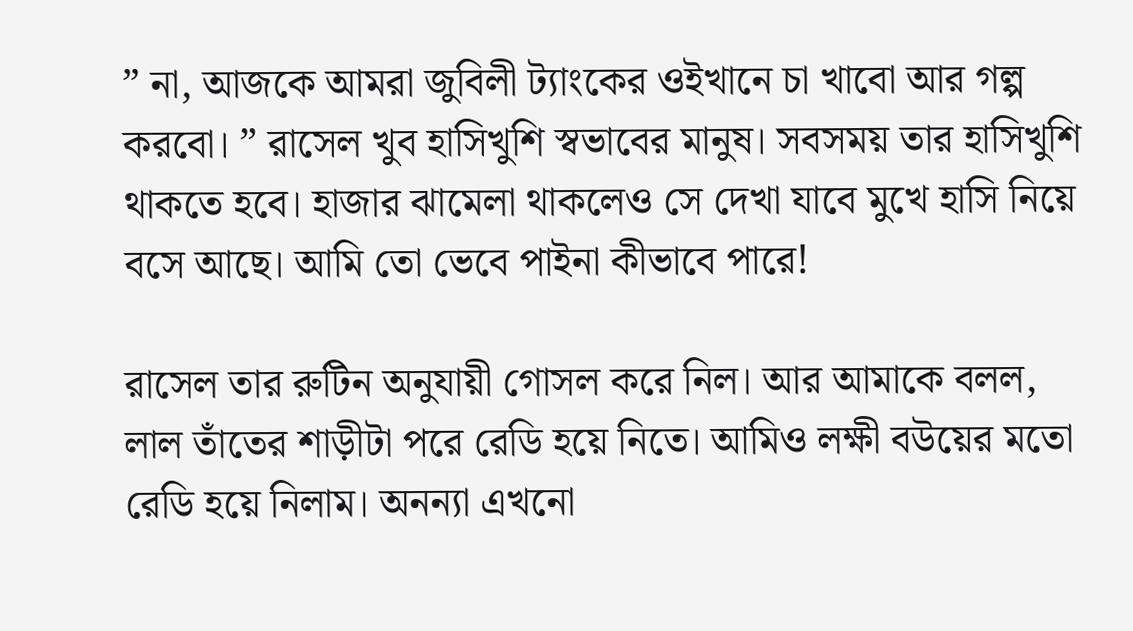” না, আজকে আমরা জুবিলী ট্যাংকের ওইখানে চা খাবো আর গল্প করবো। ” রাসেল খুব হাসিখুশি স্বভাবের মানুষ। সবসময় তার হাসিখুশি থাকতে হবে। হাজার ঝামেলা থাকলেও সে দেখা যাবে মুখে হাসি নিয়ে বসে আছে। আমি তো ভেবে পাইনা কীভাবে পারে!

রাসেল তার রুটিন অনুযায়ী গোসল করে নিল। আর আমাকে বলল, লাল তাঁতের শাড়ীটা পরে রেডি হয়ে নিতে। আমিও লক্ষী বউয়ের মতো রেডি হয়ে নিলাম। অনন্যা এখনো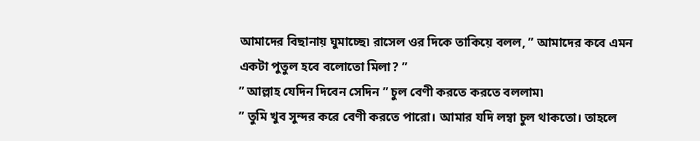আমাদের বিছানায় ঘুমাচ্ছে৷ রাসেল ওর দিকে তাকিয়ে বলল, ” আমাদের কবে এমন একটা পুতুল হবে বলোতো মিলা? ”
” আল্লাহ যেদিন দিবেন সেদিন ” চুল বেণী করতে করতে বললাম৷
” তুমি খুব সুন্দর করে বেণী কর‍তে পারো। আমার যদি লম্বা চুল থাকতো। তাহলে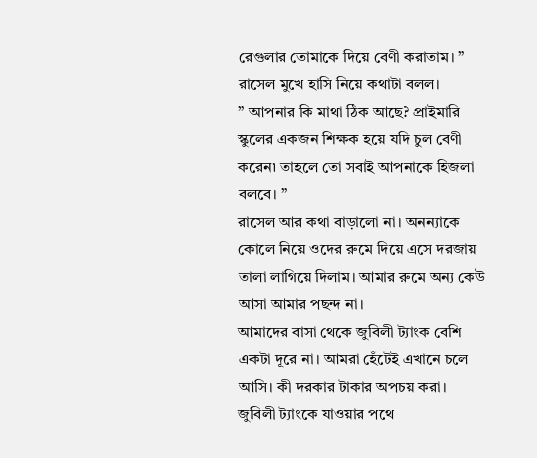রেগুলার তোমাকে দিয়ে বেণী করাতাম। ” রাসেল মুখে হাসি নিয়ে কথাটা বলল।
” আপনার কি মাথা ঠিক আছে? প্রাইমারি স্কুলের একজন শিক্ষক হয়ে যদি চুল বেণী করেন৷ তাহলে তো সবাই আপনাকে হিজলা বলবে। ”
রাসেল আর কথা বাড়ালো না। অনন্যাকে কোলে নিয়ে ওদের রুমে দিয়ে এসে দরজায় তালা লাগিয়ে দিলাম। আমার রুমে অন্য কেউ আসা আমার পছন্দ না।
আমাদের বাসা থেকে জুবিলী ট্যাংক বেশি একটা দূরে না। আমরা হেঁটেই এখানে চলে আসি। কী দরকার টাকার অপচয় করা।
জুবিলী ট্যাংকে যাওয়ার পথে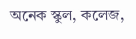অনেক স্কুল, কলেজ,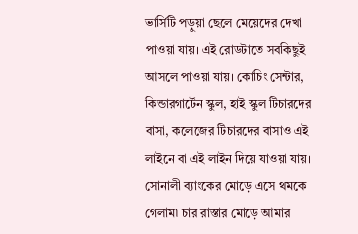ভার্সিটি পড়ুয়া ছেলে মেয়েদের দেখা পাওয়া যায়। এই রোডটাতে সবকিছুই আসলে পাওয়া যায়। কোচিং সেন্টার, কিন্ডারগার্টেন স্কুল, হাই স্কুল টিচারদের বাসা, কলেজের টিচারদের বাসাও এই লাইনে বা এই লাইন দিয়ে যাওয়া যায়। সোনালী ব্যাংকের মোড়ে এসে থমকে গেলাম৷ চার রাস্তার মোড়ে আমার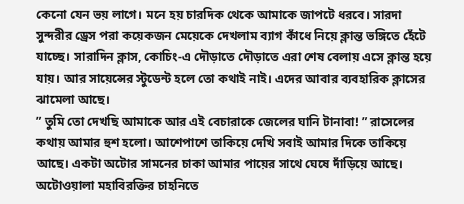কেনো যেন ভয় লাগে। মনে হয় চারদিক থেকে আমাকে জাপটে ধরবে। সারদা সুন্দরীর ড্রেস পরা কয়েকজন মেয়েকে দেখলাম ব্যাগ কাঁধে নিয়ে ক্লান্ত ভঙ্গিতে হেঁটে যাচ্ছে। সারাদিন ক্লাস, কোচিং-এ দৌড়াতে দৌড়াতে এরা শেষ বেলায় এসে ক্লান্ত হয়ে যায়। আর সায়েন্সের স্টুডেন্ট হলে তো কথাই নাই। এদের আবার ব্যবহারিক ক্লাসের ঝামেলা আছে।
” তুমি তো দেখছি আমাকে আর এই বেচারাকে জেলের ঘানি টানাবা! ” রাসেলের কথায় আমার হুশ হলো। আশেপাশে তাকিয়ে দেখি সবাই আমার দিকে তাকিয়ে আছে। একটা অটোর সামনের চাকা আমার পায়ের সাথে ঘেষে দাঁড়িয়ে আছে। অটোওয়ালা মহাবিরক্তির চাহনিতে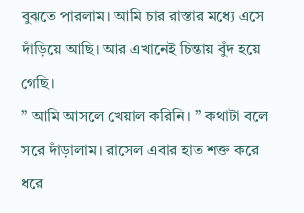বুঝতে পারলাম। আমি চার রাস্তার মধ্যে এসে দাঁড়িয়ে আছি। আর এখানেই চিন্তায় বুঁদ হয়ে গেছি।
” আমি আসলে খেয়াল করিনি। ” কথাটা বলে সরে দাঁড়ালাম। রাসেল এবার হাত শক্ত করে ধরে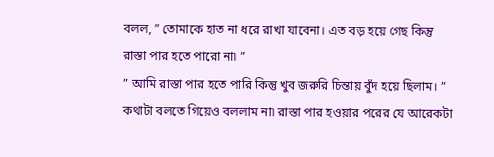বলল, ” তোমাকে হাত না ধরে রাখা যাবেনা। এত বড় হয়ে গেছ কিন্তু রাস্তা পার হতে পারো না৷ ”
” আমি রাস্তা পার হতে পারি কিন্তু খুব জরুরি চিন্তায় বুঁদ হয়ে ছিলাম। ” কথাটা বলতে গিয়েও বললাম না৷ রাস্তা পার হওয়ার পরের যে আরেকটা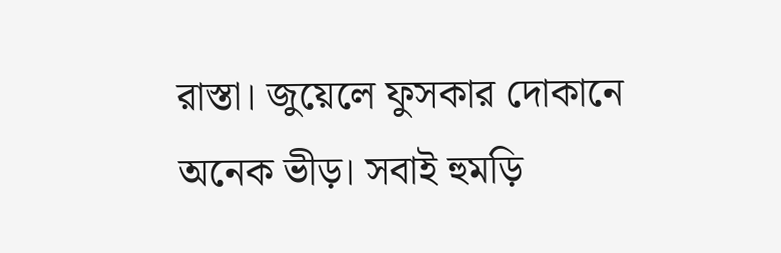রাস্তা। জুয়েলে ফুসকার দোকানে অনেক ভীড়। সবাই হুমড়ি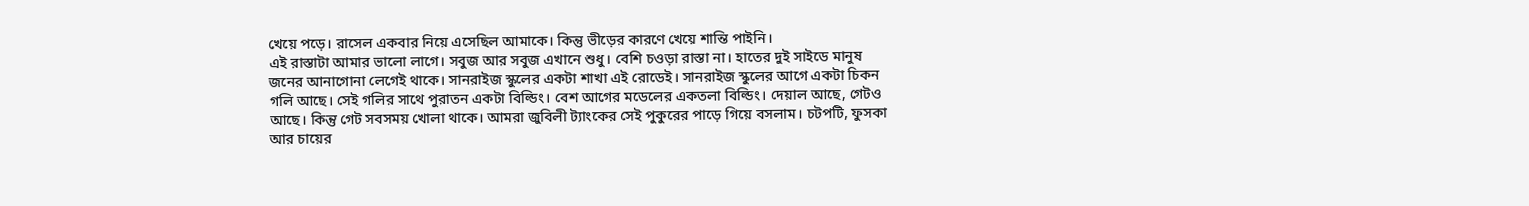খেয়ে পড়ে। রাসেল একবার নিয়ে এসেছিল আমাকে। কিন্তু ভীড়ের কারণে খেয়ে শান্তি পাইনি।
এই রাস্তাটা আমার ভালো লাগে। সবুজ আর সবুজ এখানে শুধু। বেশি চওড়া রাস্তা না। হাতের দুই সাইডে মানুষ জনের আনাগোনা লেগেই থাকে। সানরাইজ স্কুলের একটা শাখা এই রোডেই। সানরাইজ স্কুলের আগে একটা চিকন গলি আছে। সেই গলির সাথে পুরাতন একটা বিল্ডিং। বেশ আগের মডেলের একতলা বিল্ডিং। দেয়াল আছে, গেটও আছে। কিন্তু গেট সবসময় খোলা থাকে। আমরা জুবিলী ট্যাংকের সেই পুকুরের পাড়ে গিয়ে বসলাম। চটপটি, ফুসকা আর চায়ের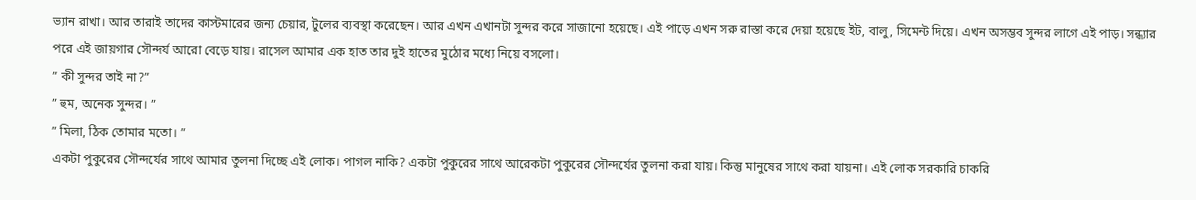ভ্যান রাখা। আর তারাই তাদের কাস্টমারের জন্য চেয়ার, টুলের ব্যবস্থা করেছেন। আর এখন এখানটা সুন্দর করে সাজানো হয়েছে। এই পাড়ে এখন সরু রাস্তা করে দেয়া হয়েছে ইট, বালু, সিমেন্ট দিয়ে। এখন অসম্ভব সুন্দর লাগে এই পাড়। সন্ধ্যার পরে এই জায়গার সৌন্দর্য আরো বেড়ে যায়। রাসেল আমার এক হাত তার দুই হাতের মুঠোর মধ্যে নিয়ে বসলো।
” কী সুন্দর তাই না?”
” হুম, অনেক সুন্দর। ”
” মিলা, ঠিক তোমার মতো। ”
একটা পুকুরের সৌন্দর্যের সাথে আমার তুলনা দিচ্ছে এই লোক। পাগল নাকি? একটা পুকুরের সাথে আরেকটা পুকুরের সৌন্দর্যের তুলনা করা যায়। কিন্তু মানুষের সাথে করা যায়না। এই লোক সরকারি চাকরি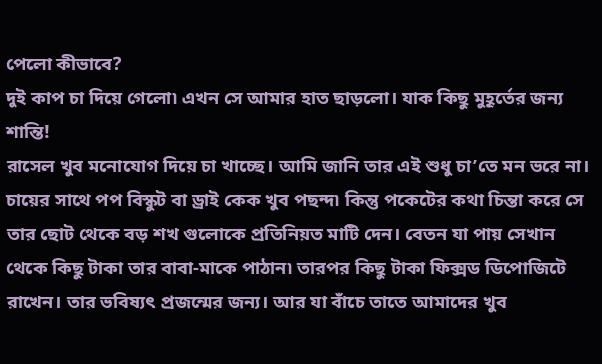পেলো কীভাবে?
দুই কাপ চা দিয়ে গেলো৷ এখন সে আমার হাত ছাড়লো। যাক কিছু মুহূর্তের জন্য শান্তি!
রাসেল খুব মনোযোগ দিয়ে চা খাচ্ছে। আমি জানি তার এই শুধু চা’তে মন ভরে না। চায়ের সাথে পপ বিস্কুট বা ড্রাই কেক খুব পছন্দ৷ কিন্তু পকেটের কথা চিন্তা করে সে তার ছোট থেকে বড় শখ গুলোকে প্রতিনিয়ত মাটি দেন। বেতন যা পায় সেখান থেকে কিছু টাকা তার বাবা-মাকে পাঠান৷ তারপর কিছু টাকা ফিক্সড ডিপোজিটে রাখেন। তার ভবিষ্যৎ প্রজন্মের জন্য। আর যা বাঁচে তাতে আমাদের খুব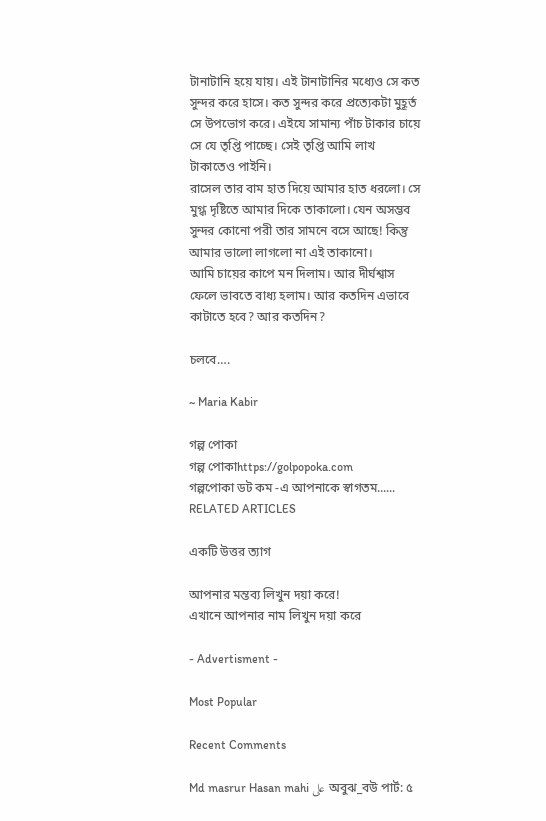টানাটানি হয়ে যায়। এই টানাটানির মধ্যেও সে কত সুন্দর করে হাসে। কত সুন্দর করে প্র‍ত্যেকটা মুহূর্ত সে উপভোগ করে। এইযে সামান্য পাঁচ টাকার চায়ে সে যে তৃপ্তি পাচ্ছে। সেই তৃপ্তি আমি লাখ টাকাতেও পাইনি।
রাসেল তার বাম হাত দিয়ে আমার হাত ধরলো। সে মুগ্ধ দৃষ্টিতে আমার দিকে তাকালো। যেন অসম্ভব সুন্দর কোনো পরী তার সামনে বসে আছে! কিন্তু আমার ভালো লাগলো না এই তাকানো।
আমি চায়ের কাপে মন দিলাম। আর দীর্ঘশ্বাস ফেলে ভাবতে বাধ্য হলাম। আর কতদিন এভাবে কাটাতে হবে? আর কতদিন?

চলবে….

~ Maria Kabir

গল্প পোকা
গল্প পোকাhttps://golpopoka.com
গল্পপোকা ডট কম -এ আপনাকে স্বাগতম......
RELATED ARTICLES

একটি উত্তর ত্যাগ

আপনার মন্তব্য লিখুন দয়া করে!
এখানে আপনার নাম লিখুন দয়া করে

- Advertisment -

Most Popular

Recent Comments

Md masrur Hasan mahi على অবুঝ_বউ পার্ট: ৫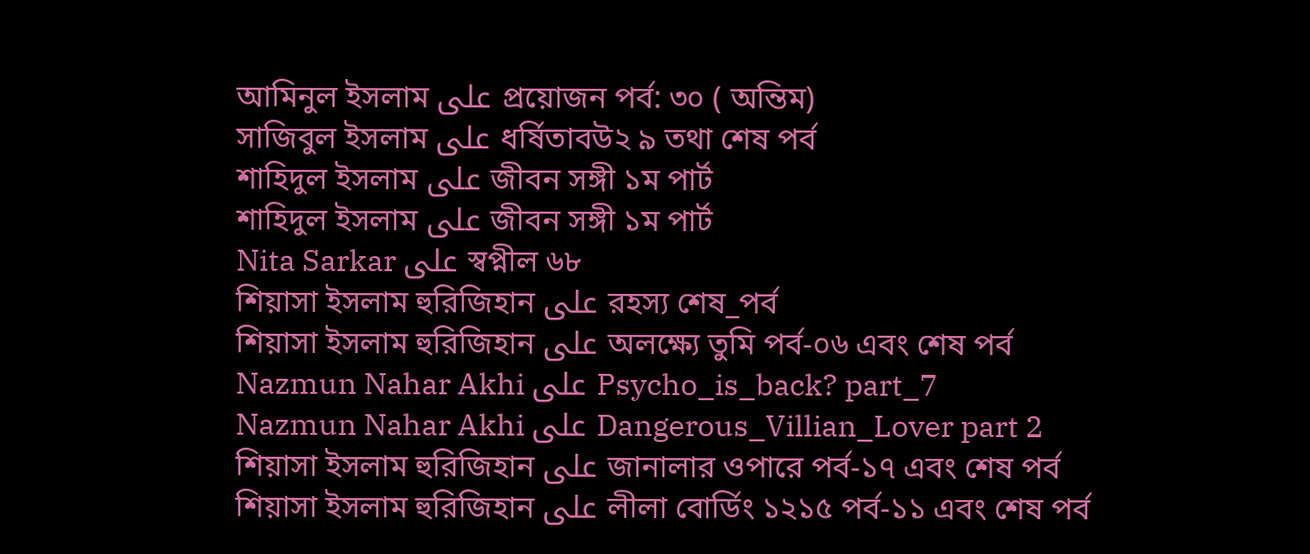আমিনুল ইসলাম على প্রয়োজন পর্ব: ৩০ ( অন্তিম)
সাজিবুল ইসলাম على ধর্ষিতাবউ২ ৯ তথা শেষ পর্ব
শাহিদুল ইসলাম على জীবন সঙ্গী ১ম পার্ট
শাহিদুল ইসলাম على জীবন সঙ্গী ১ম পার্ট
Nita Sarkar على স্বপ্নীল ৬৮
শিয়াসা ইসলাম হুরিজিহান على রহস্য শেষ_পর্ব
শিয়াসা ইসলাম হুরিজিহান على অলক্ষ্যে তুমি পর্ব-০৬ এবং শেষ পর্ব
Nazmun Nahar Akhi على Psycho_is_back? part_7
Nazmun Nahar Akhi على Dangerous_Villian_Lover part 2
শিয়াসা ইসলাম হুরিজিহান على জানালার ওপারে পর্ব-১৭ এবং শেষ পর্ব
শিয়াসা ইসলাম হুরিজিহান على লীলা বোর্ডিং ১২১৫ পর্ব-১১ এবং শেষ পর্ব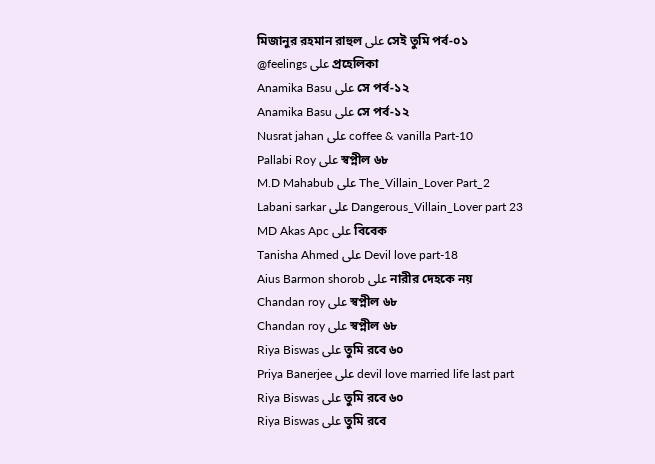মিজানুর রহমান রাহুল على সেই তুমি পর্ব-০১
@feelings على প্রহেলিকা
Anamika Basu على সে পর্ব-১২
Anamika Basu على সে পর্ব-১২
Nusrat jahan على coffee & vanilla Part-10
Pallabi Roy على স্বপ্নীল ৬৮
M.D Mahabub على The_Villain_Lover Part_2
Labani sarkar على Dangerous_Villain_Lover part 23
MD Akas Apc على বিবেক
Tanisha Ahmed على Devil love part-18
Aius Barmon shorob على নারীর দেহকে নয়
Chandan roy على স্বপ্নীল ৬৮
Chandan roy على স্বপ্নীল ৬৮
Riya Biswas على তুমি রবে ৬০
Priya Banerjee على devil love married life last part
Riya Biswas على তুমি রবে ৬০
Riya Biswas على তুমি রবে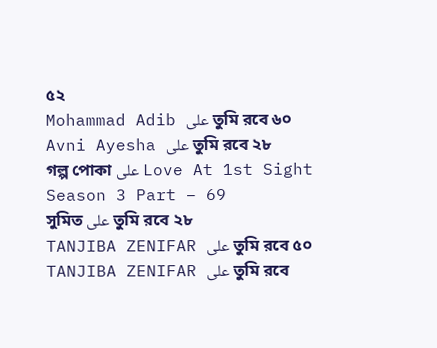৫২
Mohammad Adib على তুমি রবে ৬০
Avni Ayesha على তুমি রবে ২৮
গল্প পোকা على Love At 1st Sight Season 3 Part – 69
সুমিত على তুমি রবে ২৮
TANJIBA ZENIFAR على তুমি রবে ৫০
TANJIBA ZENIFAR على তুমি রবে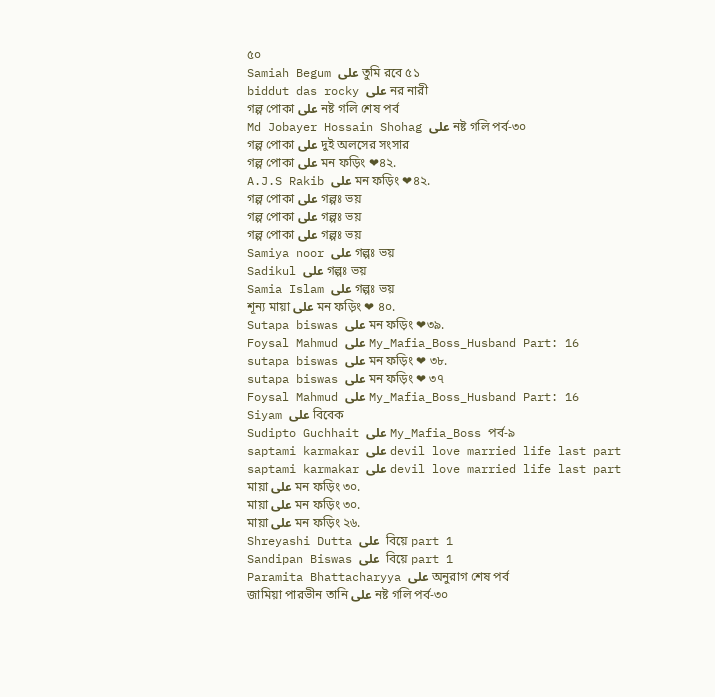৫০
Samiah Begum على তুমি রবে ৫১
biddut das rocky على নর নারী
গল্প পোকা على নষ্ট গলি শেষ পর্ব
Md Jobayer Hossain Shohag على নষ্ট গলি পর্ব-৩০
গল্প পোকা على দুই অলসের সংসার
গল্প পোকা على মন ফড়িং ❤৪২.
A.J.S Rakib على মন ফড়িং ❤৪২.
গল্প পোকা على গল্পঃ ভয়
গল্প পোকা على গল্পঃ ভয়
গল্প পোকা على গল্পঃ ভয়
Samiya noor على গল্পঃ ভয়
Sadikul على গল্পঃ ভয়
Samia Islam على গল্পঃ ভয়
শূন্য মায়া على মন ফড়িং ❤ ৪০.
Sutapa biswas على মন ফড়িং ❤৩৯.
Foysal Mahmud على My_Mafia_Boss_Husband Part: 16
sutapa biswas على মন ফড়িং ❤ ৩৮.
sutapa biswas على মন ফড়িং ❤ ৩৭
Foysal Mahmud على My_Mafia_Boss_Husband Part: 16
Siyam على বিবেক
Sudipto Guchhait على My_Mafia_Boss পর্ব-৯
saptami karmakar على devil love married life last part
saptami karmakar على devil love married life last part
মায়া على মন ফড়িং ৩০.
মায়া على মন ফড়িং ৩০.
মায়া على মন ফড়িং ২৬.
Shreyashi Dutta على  বিয়ে part 1
Sandipan Biswas على  বিয়ে part 1
Paramita Bhattacharyya على অনুরাগ শেষ পর্ব
জামিয়া পারভীন তানি على নষ্ট গলি পর্ব-৩০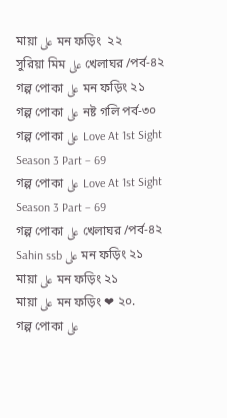মায়া على মন ফড়িং  ২২
সুরিয়া মিম على খেলাঘর /পর্ব-৪২
গল্প পোকা على মন ফড়িং ২১
গল্প পোকা على নষ্ট গলি পর্ব-৩০
গল্প পোকা على Love At 1st Sight Season 3 Part – 69
গল্প পোকা على Love At 1st Sight Season 3 Part – 69
গল্প পোকা على খেলাঘর /পর্ব-৪২
Sahin ssb على মন ফড়িং ২১
মায়া على মন ফড়িং ২১
মায়া على মন ফড়িং ❤ ২০.
গল্প পোকা على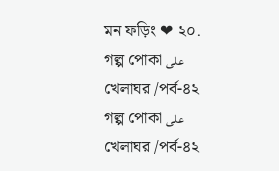মন ফড়িং ❤ ২০.
গল্প পোকা على খেলাঘর /পর্ব-৪২
গল্প পোকা على খেলাঘর /পর্ব-৪২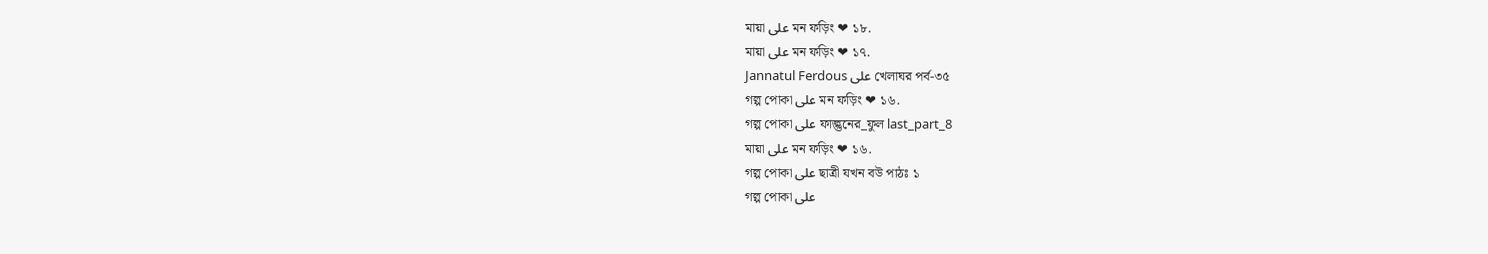মায়া على মন ফড়িং ❤ ১৮.
মায়া على মন ফড়িং ❤ ১৭.
Jannatul Ferdous على খেলাঘর পর্ব-৩৫
গল্প পোকা على মন ফড়িং ❤ ১৬.
গল্প পোকা على ফাল্গুনের_ফুল last_part_8
মায়া على মন ফড়িং ❤ ১৬.
গল্প পোকা على ছাত্রী যখন বউ পাঠঃ ১
গল্প পোকা على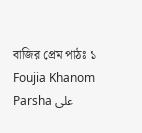বাজির প্রেম পাঠঃ ১
Foujia Khanom Parsha على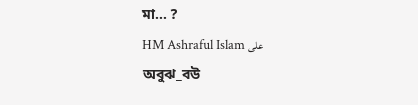মা… ?
HM Ashraful Islam على অবুঝ_বউ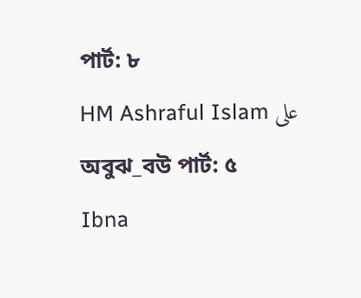পার্ট: ৮
HM Ashraful Islam على অবুঝ_বউ পার্ট: ৫
Ibna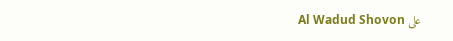Al Wadud Shovon على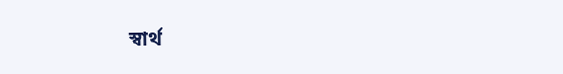স্বার্থ